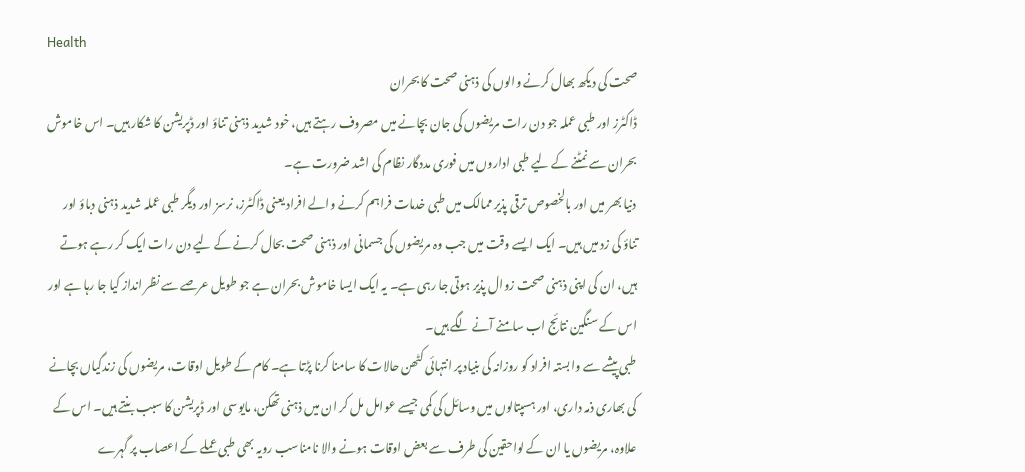Health
صحت کی دیکھ بھال کرنے والوں کی ذہنی صحت کا بحران
ڈاکٹرز اور طبی عملہ جو دن رات مریضوں کی جان بچانے میں مصروف رہتے ہیں، خود شدید ذہنی تناؤ اور ڈپریشن کا شکار ہیں۔ اس خاموش بحران سے نمٹنے کے لیے طبی اداروں میں فوری مددگار نظام کی اشد ضرورت ہے۔
دنیا بھر میں اور بالخصوص ترقی پذیر ممالک میں طبی خدمات فراہم کرنے والے افراد یعنی ڈاکٹرز، نرسز اور دیگر طبی عملہ شدید ذہنی دباؤ اور تناؤ کی زد میں ہیں۔ ایک ایسے وقت میں جب وہ مریضوں کی جسمانی اور ذہنی صحت بحال کرنے کے لیے دن رات ایک کر رہے ہوتے ہیں، ان کی اپنی ذہنی صحت زوال پذیر ہوتی جا رہی ہے۔ یہ ایک ایسا خاموش بحران ہے جو طویل عرصے سے نظر انداز کیا جا رہا ہے اور اس کے سنگین نتائج اب سامنے آنے لگے ہیں۔
طبی پیشے سے وابستہ افراد کو روزانہ کی بنیاد پر انتہائی کٹھن حالات کا سامنا کرنا پڑتا ہے۔ کام کے طویل اوقات، مریضوں کی زندگیاں بچانے کی بھاری ذمہ داری، اور ہسپتالوں میں وسائل کی کمی جیسے عوامل مل کر ان میں ذہنی تھکن، مایوسی اور ڈپریشن کا سبب بنتے ہیں۔ اس کے علاوہ، مریضوں یا ان کے لواحقین کی طرف سے بعض اوقات ہونے والا نامناسب رویہ بھی طبی عملے کے اعصاب پر گہرے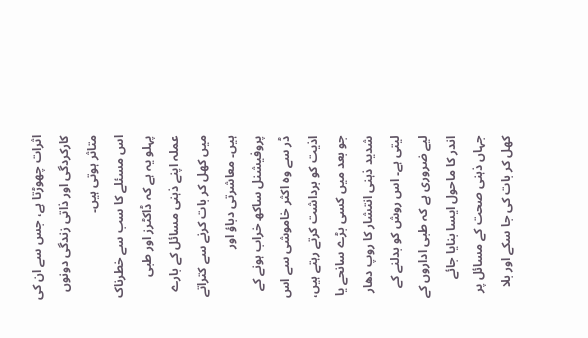اثرات چھوڑتا ہے، جس سے ان کی کارکردگی اور ذاتی زندگی دونوں متاثر ہوتی ہیں۔
اس مسئلے کا سب سے خطرناک پہلو یہ ہے کہ ڈاکٹرز اور طبی عملہ اپنے ذہنی مسائل کے بارے میں کھل کر بات کرنے سے کتراتے ہیں۔ معاشرتی دباؤ اور پروفیشنل ساکھ خراب ہونے کے ڈر سے وہ اکثر خاموشی سے اس اذیت کو برداشت کرتے رہتے ہیں، جو بعد میں کسی بڑے سانحے یا شدید ذہنی انتشار کا روپ دھار لیتی ہے۔ اس روش کو بدلنے کے لیے ضروری ہے کہ طبی اداروں کے اندر کا ماحول ایسا بنایا جائے جہاں ذہنی صحت کے مسائل پر کھل کر بات کی جا سکے اور بلا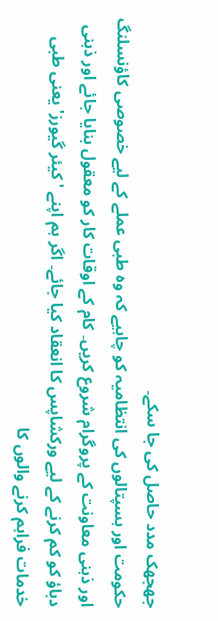جھجھک مدد حاصل کی جا سکے۔
حکومت اور ہسپتالوں کی انتظامیہ کو چاہیے کہ وہ طبی عملے کے لیے خصوصی کاؤنسلنگ اور ذہنی معاونت کے پروگرام شروع کریں۔ کام کے اوقات کار کو معقول بنایا جائے اور ذہنی دباؤ کو کم کرنے کے لیے ورکشاپس کا انعقاد کیا جائے۔ اگر ہم اپنے 'کیئر گیورز' یعنی طبی خدمات فراہم کرنے والوں کا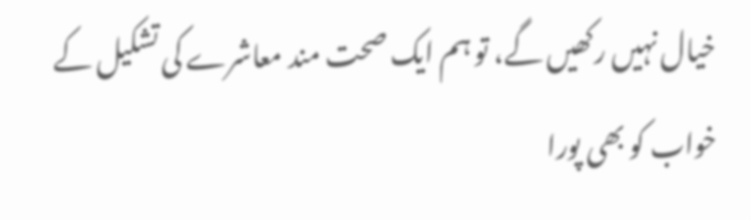خیال نہیں رکھیں گے، تو ہم ایک صحت مند معاشرے کی تشکیل کے خواب کو بھی پورا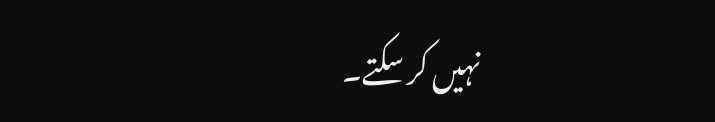نہیں کر سکتے۔